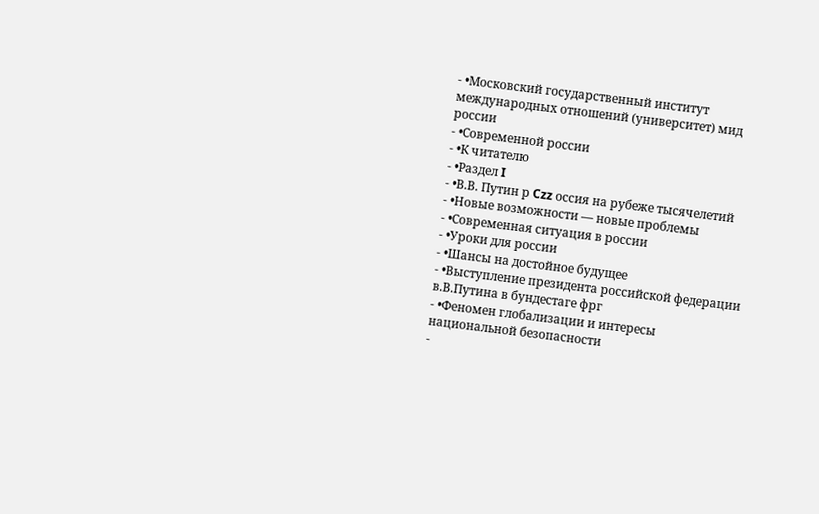- •Московский государственный институт международных отношений (университет) мид россии
- •Современной россии
- •К читателю
- •Раздел I
- •В.В. Путин р Czz оссия на рубеже тысячелетий
- •Новые возможности — новые проблемы
- •Современная ситуация в россии
- •Уроки для россии
- •Шансы на достойное будущее
- •Выступление президента российской федерации в.В.Путина в бундестаге фрг
- •Феномен глобализации и интересы национальной безопасности
-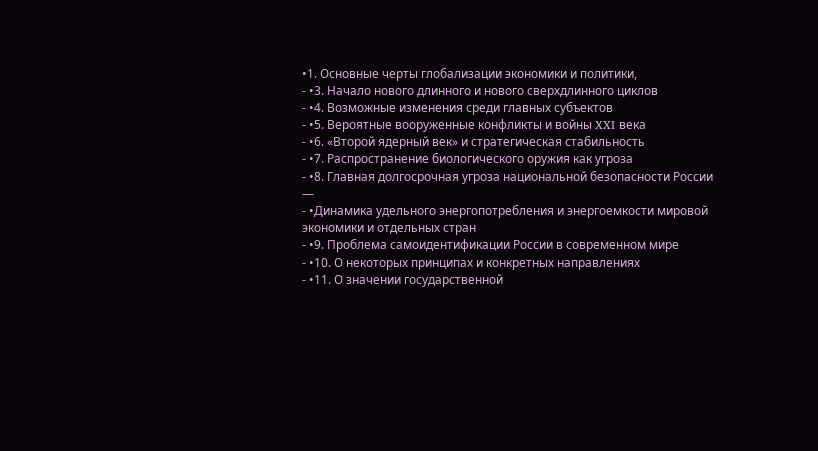•1. Основные черты глобализации экономики и политики,
- •3. Начало нового длинного и нового сверхдлинного циклов
- •4. Возможные изменения среди главных субъектов
- •5. Вероятные вооруженные конфликты и войны XXI века
- •6. «Второй ядерный век» и стратегическая стабильность
- •7. Распространение биологического оружия как угроза
- •8. Главная долгосрочная угроза национальной безопасности России —
- •Динамика удельного энергопотребления и энергоемкости мировой экономики и отдельных стран
- •9. Проблема самоидентификации России в современном мире
- •10. О некоторых принципах и конкретных направлениях
- •11. О значении государственной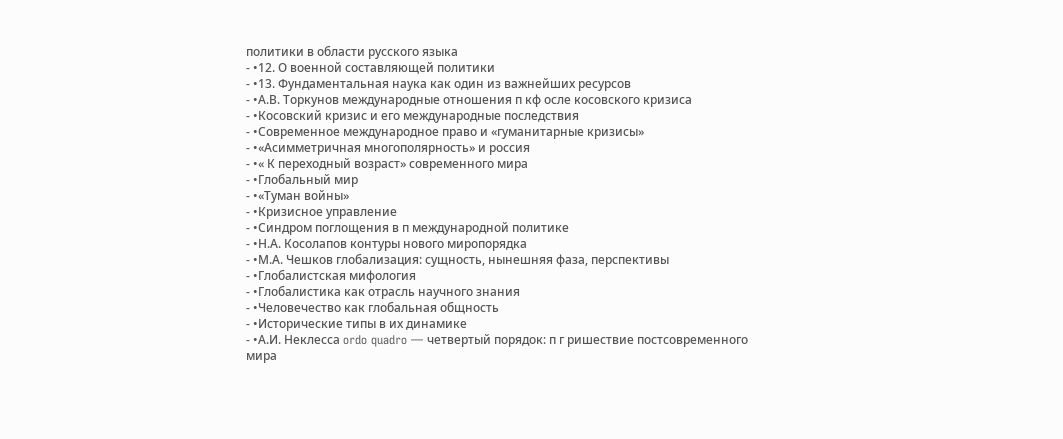политики в области русского языка
- •12. О военной составляющей политики
- •13. Фундаментальная наука как один из важнейших ресурсов
- •А.В. Торкунов международные отношения п кф осле косовского кризиса
- •Косовский кризис и его международные последствия
- •Современное международное право и «гуманитарные кризисы»
- •«Асимметричная многополярность» и россия
- •« К переходный возраст» современного мира
- •Глобальный мир
- •«Туман войны»
- •Кризисное управление
- •Синдром поглощения в п международной политике
- •Н.А. Косолапов контуры нового миропорядка
- •М.А. Чешков глобализация: сущность, нынешняя фаза, перспективы
- •Глобалистская мифология
- •Глобалистика как отрасль научного знания
- •Человечество как глобальная общность
- •Исторические типы в их динамике
- •А.И. Неклесса ordo quadro — четвертый порядок: п г ришествие постсовременного мира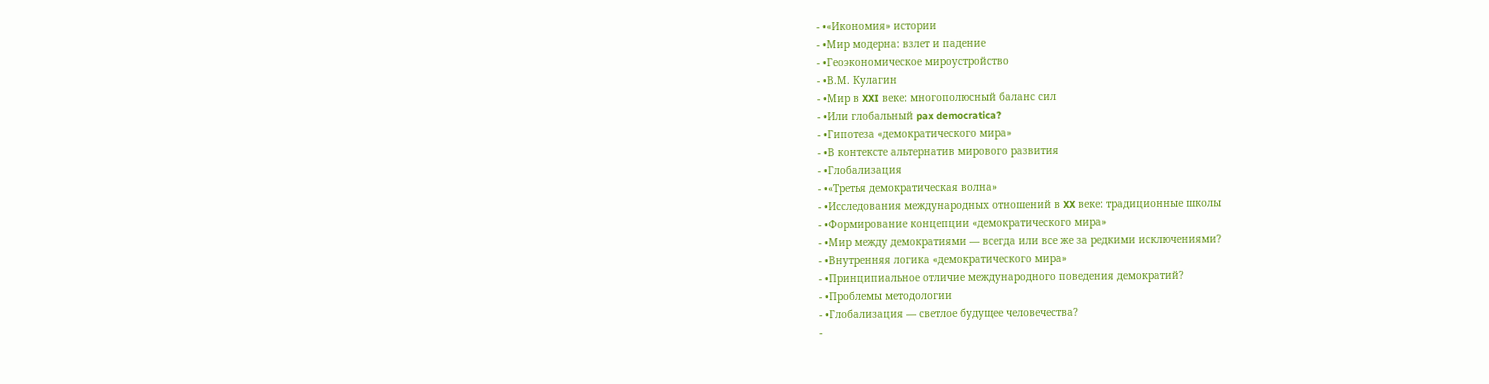- •«Икономия» истории
- •Мир модерна: взлет и падение
- •Геоэкономическое мироустройство
- •В.М. Кулагин
- •Мир в XXI веке: многополюсный баланс сил
- •Или глобальный pax democratica?
- •Гипотеза «демократического мира»
- •В контексте альтернатив мирового развития
- •Глобализация
- •«Третья демократическая волна»
- •Исследования международных отношений в XX веке: традиционные школы
- •Формирование концепции «демократического мира»
- •Мир между демократиями — всегда или все же за редкими исключениями?
- •Внутренняя логика «демократического мира»
- •Принципиальное отличие международного поведения демократий?
- •Проблемы методологии
- •Глобализация — светлое будущее человечества?
-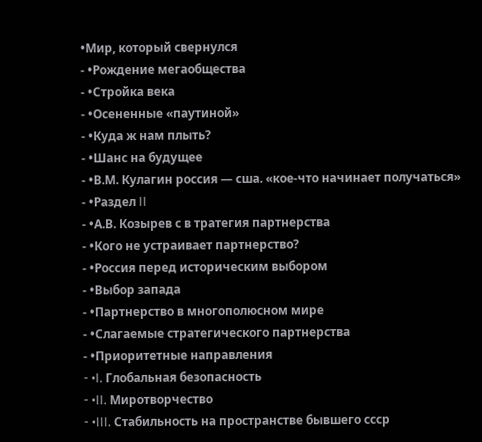•Мир, который свернулся
- •Рождение мегаобщества
- •Стройка века
- •Осененные «паутиной»
- •Куда ж нам плыть?
- •Шанс на будущее
- •В.М. Кулагин россия — сша. «кое-что начинает получаться»
- •Раздел II
- •А.В. Козырев с в тратегия партнерства
- •Кого не устраивает партнерство?
- •Россия перед историческим выбором
- •Выбор запада
- •Партнерство в многополюсном мире
- •Слагаемые стратегического партнерства
- •Приоритетные направления
- •I. Глобальная безопасность
- •II. Миротворчество
- •III. Стабильность на пространстве бывшего ссср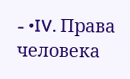- •IV. Права человека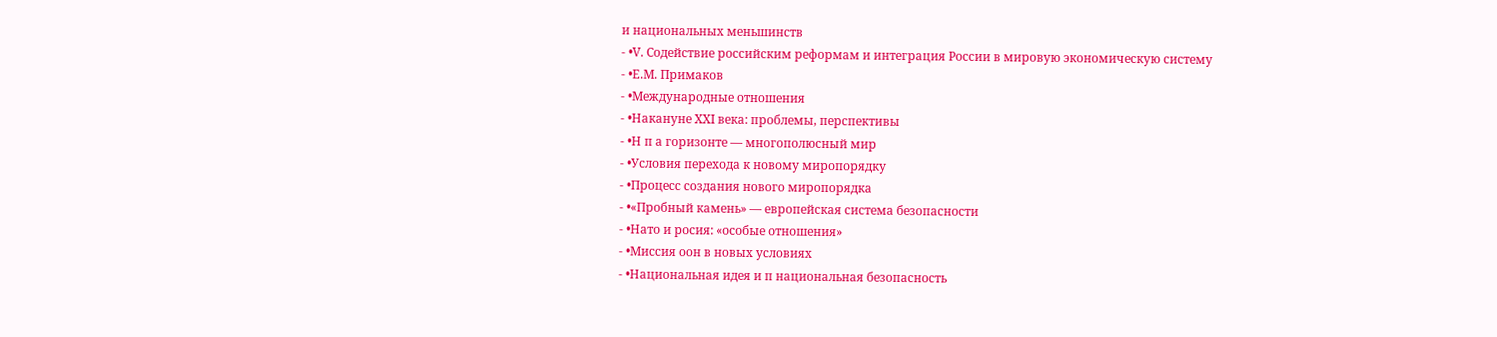и национальных меньшинств
- •V. Содействие российским реформам и интеграция России в мировую экономическую систему
- •Е.М. Примаков
- •Международные отношения
- •Накануне XXI века: проблемы, перспективы
- •Н п а горизонте — многополюсный мир
- •Условия перехода к новому миропорядку
- •Процесс создания нового миропорядка
- •«Пробный камень» — европейская система безопасности
- •Нато и росия: «особые отношения»
- •Миссия оон в новых условиях
- •Национальная идея и п национальная безопасность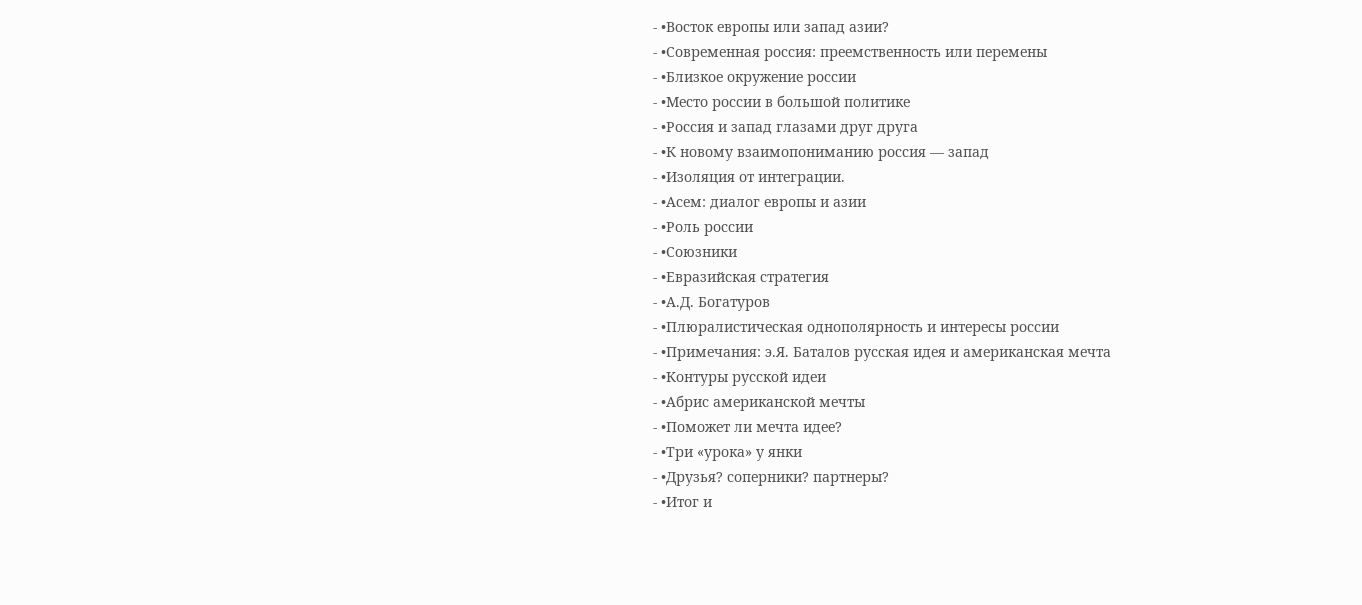- •Восток европы или запад азии?
- •Современная россия: преемственность или перемены
- •Близкое окружение россии
- •Место россии в большой политике
- •Россия и запад глазами друг друга
- •К новому взаимопониманию россия — запад
- •Изоляция от интеграции.
- •Асем: диалог европы и азии
- •Роль россии
- •Союзники
- •Евразийская стратегия
- •А.Д. Богатуров
- •Плюралистическая однополярность и интересы россии
- •Примечания: э.Я. Баталов русская идея и американская мечта
- •Контуры русской идеи
- •Абрис американской мечты
- •Поможет ли мечта идее?
- •Три «урока» у янки
- •Друзья? соперники? партнеры?
- •Итог и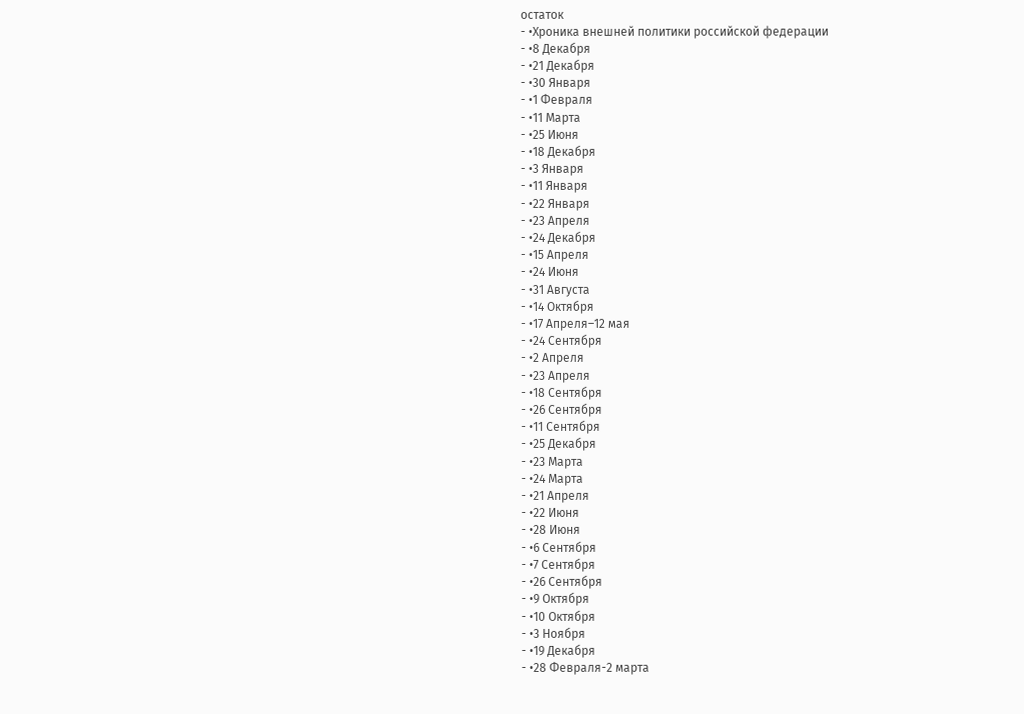остаток
- •Хроника внешней политики российской федерации
- •8 Декабря
- •21 Декабря
- •30 Января
- •1 Февраля
- •11 Марта
- •25 Июня
- •18 Декабря
- •3 Января
- •11 Января
- •22 Января
- •23 Апреля
- •24 Декабря
- •15 Апреля
- •24 Июня
- •31 Августа
- •14 Октября
- •17 Апреля–12 мая
- •24 Сентября
- •2 Апреля
- •23 Апреля
- •18 Сентября
- •26 Сентября
- •11 Сентября
- •25 Декабря
- •23 Марта
- •24 Марта
- •21 Апреля
- •22 Июня
- •28 Июня
- •6 Сентября
- •7 Сентября
- •26 Сентября
- •9 Октября
- •10 Октября
- •3 Ноября
- •19 Декабря
- •28 Февраля-2 марта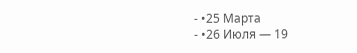- •25 Марта
- •26 Июля — 19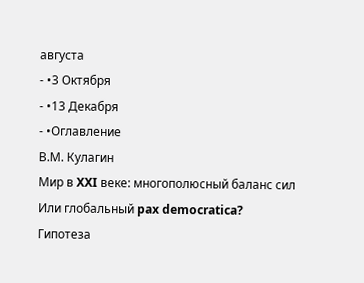августа
- •3 Октября
- •13 Декабря
- •Оглавление
В.М. Кулагин
Мир в XXI веке: многополюсный баланс сил
Или глобальный pax democratica?
Гипотеза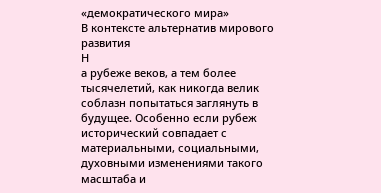«демократического мира»
В контексте альтернатив мирового развития
Н
а рубеже веков, а тем более тысячелетий, как никогда велик соблазн попытаться заглянуть в будущее. Особенно если рубеж исторический совпадает с материальными, социальными, духовными изменениями такого масштаба и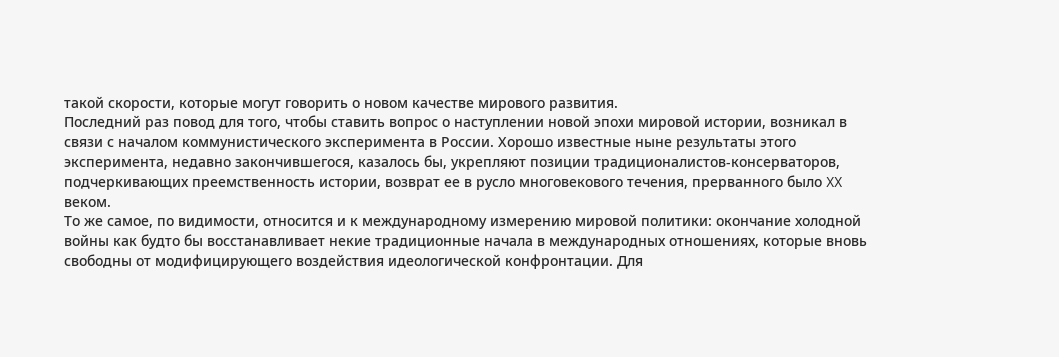такой скорости, которые могут говорить о новом качестве мирового развития.
Последний раз повод для того, чтобы ставить вопрос о наступлении новой эпохи мировой истории, возникал в связи с началом коммунистического эксперимента в России. Хорошо известные ныне результаты этого эксперимента, недавно закончившегося, казалось бы, укрепляют позиции традиционалистов-консерваторов, подчеркивающих преемственность истории, возврат ее в русло многовекового течения, прерванного было XX веком.
То же самое, по видимости, относится и к международному измерению мировой политики: окончание холодной войны как будто бы восстанавливает некие традиционные начала в международных отношениях, которые вновь свободны от модифицирующего воздействия идеологической конфронтации. Для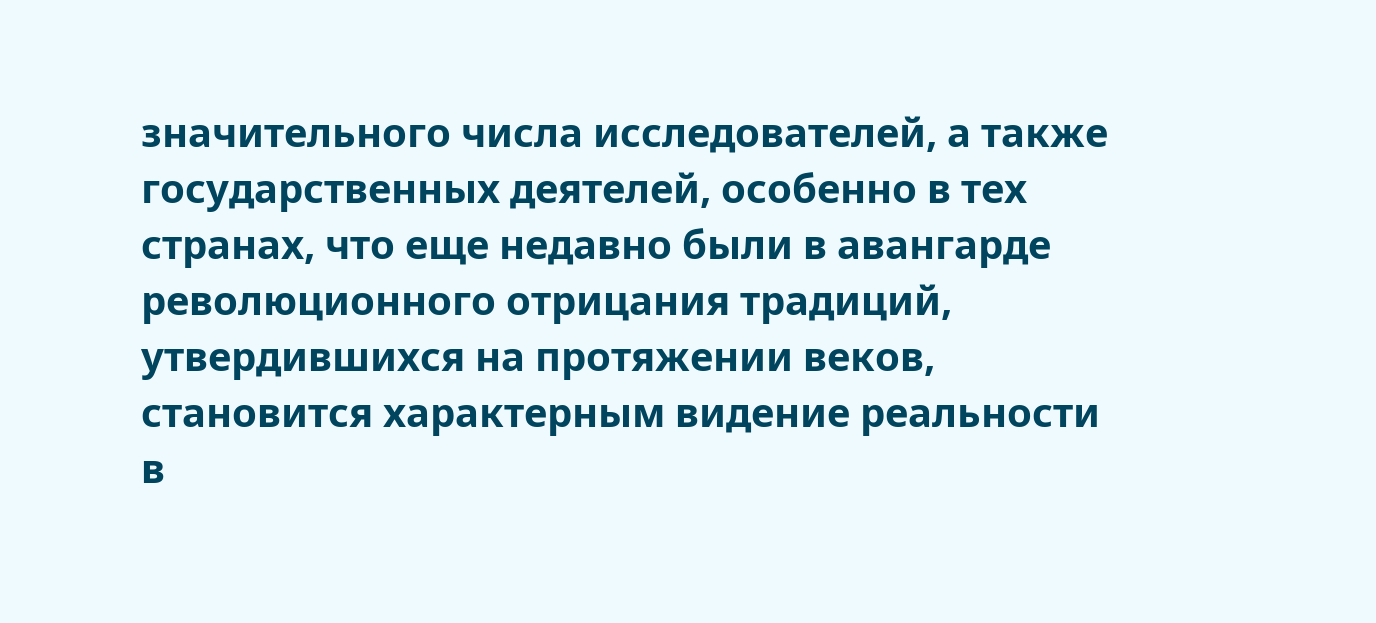значительного числа исследователей, а также государственных деятелей, особенно в тех странах, что еще недавно были в авангарде революционного отрицания традиций, утвердившихся на протяжении веков, становится характерным видение реальности в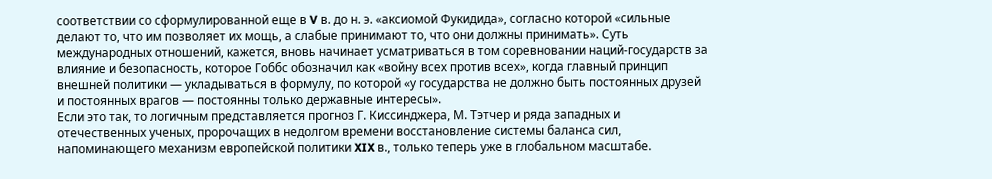соответствии со сформулированной еще в V в. до н. э. «аксиомой Фукидида», согласно которой «сильные делают то, что им позволяет их мощь, а слабые принимают то, что они должны принимать». Суть международных отношений, кажется, вновь начинает усматриваться в том соревновании наций-государств за влияние и безопасность, которое Гоббс обозначил как «войну всех против всех», когда главный принцип внешней политики — укладываться в формулу, по которой «у государства не должно быть постоянных друзей и постоянных врагов — постоянны только державные интересы».
Если это так, то логичным представляется прогноз Г. Киссинджера, М. Тэтчер и ряда западных и отечественных ученых, пророчащих в недолгом времени восстановление системы баланса сил, напоминающего механизм европейской политики XIX в., только теперь уже в глобальном масштабе.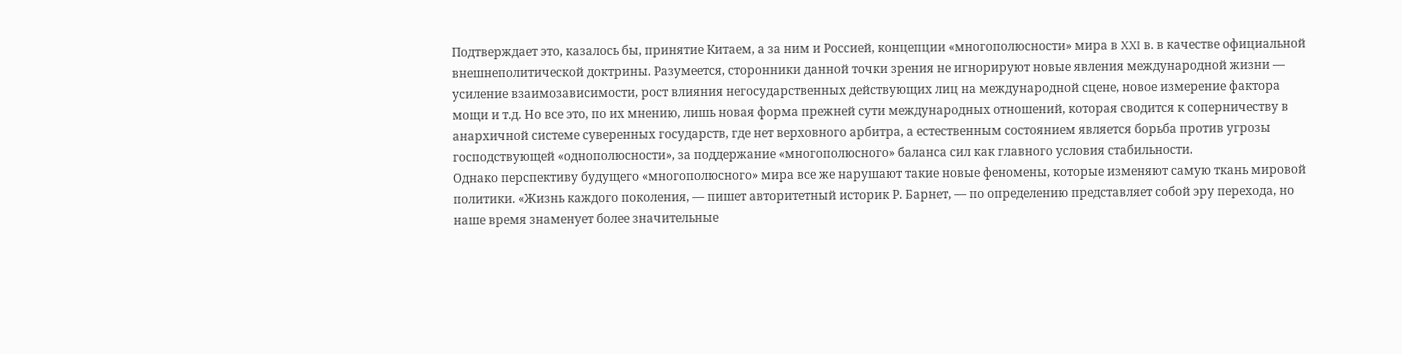Подтверждает это, казалось бы, принятие Китаем, а за ним и Россией, концепции «многополюсности» мира в XXI в. в качестве официальной внешнеполитической доктрины. Разумеется, сторонники данной точки зрения не игнорируют новые явления международной жизни — усиление взаимозависимости, рост влияния негосударственных действующих лиц на международной сцене, новое измерение фактора мощи и т.д. Но все это, по их мнению, лишь новая форма прежней сути международных отношений, которая сводится к соперничеству в анархичной системе суверенных государств, где нет верховного арбитра, а естественным состоянием является борьба против угрозы господствующей «однополюсности», за поддержание «многополюсного» баланса сил как главного условия стабильности.
Однако перспективу будущего «многополюсного» мира все же нарушают такие новые феномены, которые изменяют самую ткань мировой политики. «Жизнь каждого поколения, — пишет авторитетный историк Р. Барнет, — по определению представляет собой эру перехода, но наше время знаменует более значительные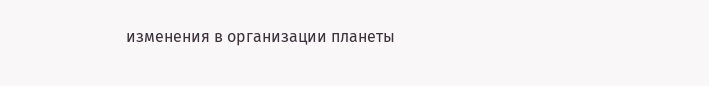изменения в организации планеты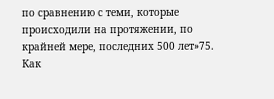по сравнению с теми, которые происходили на протяжении, по крайней мере, последних 500 лет»75. Как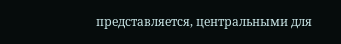представляется, центральными для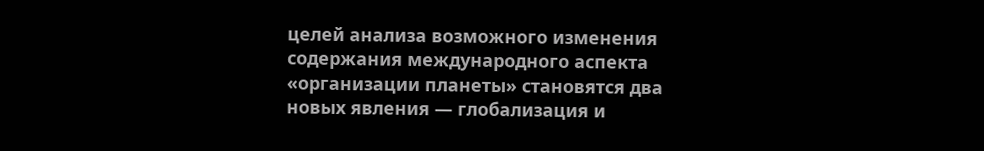целей анализа возможного изменения содержания международного аспекта «организации планеты» становятся два новых явления — глобализация и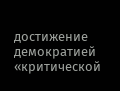достижение демократией «критической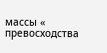массы « превосходства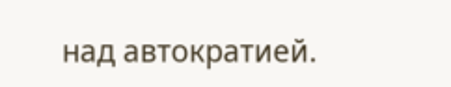над автократией.